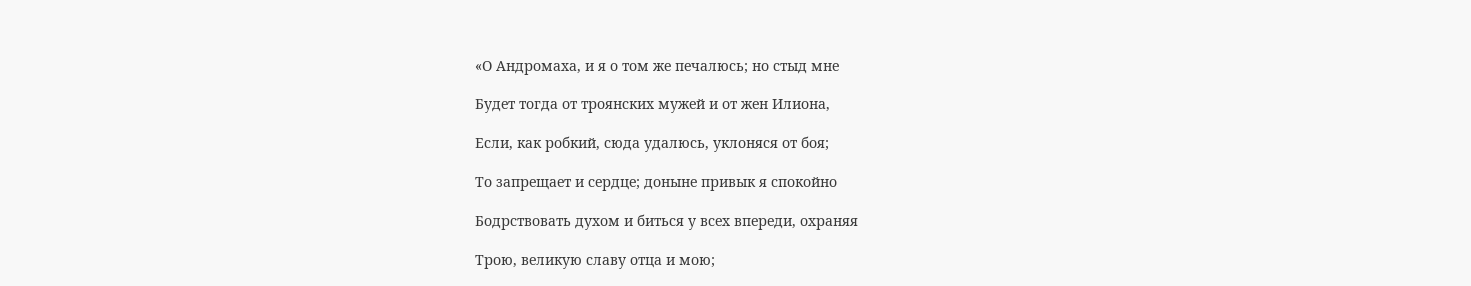«О Андромаха, и я о том же печалюсь; но стыд мне

Будет тогда от троянских мужей и от жен Илиона,

Если, как робкий, сюда удалюсь, уклоняся от боя;

То запрещает и сердце; доныне привык я спокойно

Бодрствовать духом и биться у всех впереди, охраняя

Трою, великую славу отца и мою;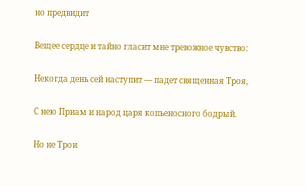но предвидит

Вещее сердце и тайно гласит мне тревожное чувство:

Некогда день сей наступит — падет священная Троя,

С нею Приам и народ царя копьеносного бодрый.

Но не Трои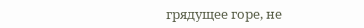грядущее горе, не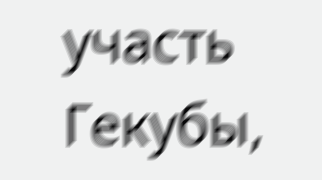участь Гекубы,